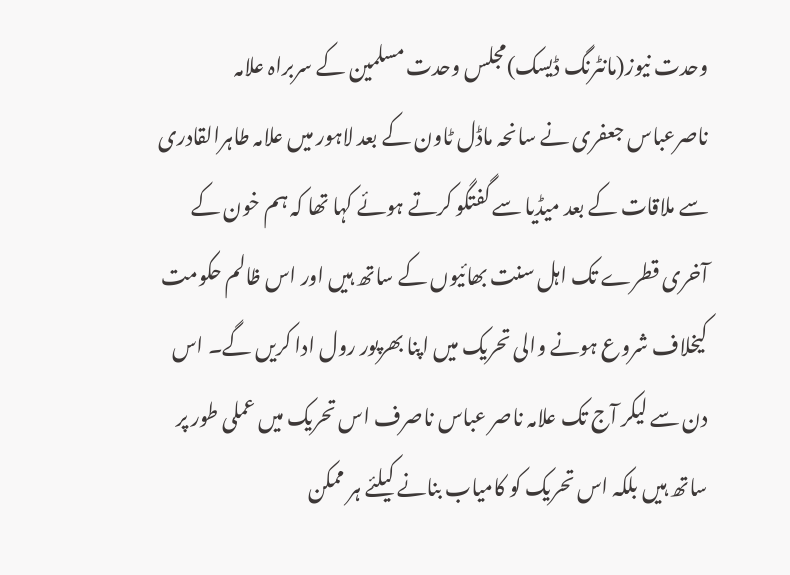وحدت نیوز(مانٹرنگ ڈیسک)مجلس وحدت مسلمین کے سربراہ علامہ ناصرعباس جعفری نے سانحہ ماڈل ٹاون کے بعد لاہور میں علامہ طاہرالقادری سے ملاقات کے بعد میڈیا سے گفتگو کرتے ہوئے کہا تھا کہ ہم خون کے آخری قطرے تک اہل سنت بھائیوں کے ساتھ ہیں اور اس ظالم حکومت کیخلاف شروع ہونے والی تحریک میں اپنا بھرپور رول ادا کریں گے۔ اس دن سے لیکر آج تک علامہ ناصر عباس ناصرف اس تحریک میں عملی طور پر ساتھ ہیں بلکہ اس تحریک کو کامیاب بنانے کیلئے ہر ممکن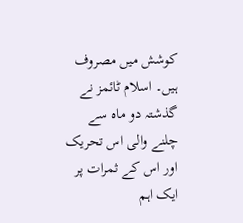کوشش میں مصروف ہیں۔ اسلام ٹائمز نے گذشتہ دو ماہ سے چلنے والی اس تحریک اور اس کے ثمرات پر ایک اہم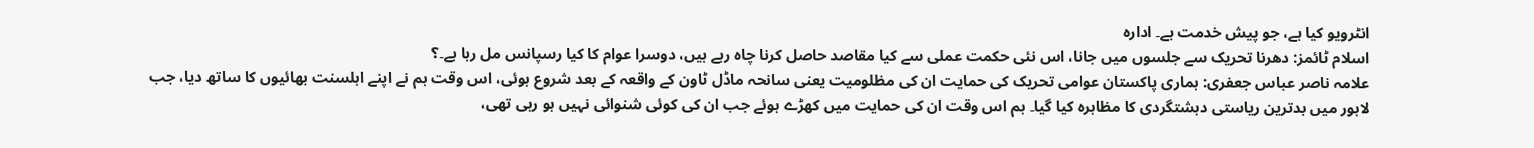انٹرویو کیا ہے، جو پیش خدمت ہے۔ ادارہ
اسلام ٹائمز: دھرنا تحریک سے جلسوں میں جانا، اس نئی حکمت عملی سے کیا مقاصد حاصل کرنا چاہ رہے ہیں، دوسرا عوام کا کیا رسپانس مل رہا ہے۔؟
علامہ ناصر عباس جعفری: ہماری پاکستان عوامی تحریک کی حمایت ان کی مظلومیت یعنی سانحہ ماڈل ٹاون کے واقعہ کے بعد شروع ہوئی، اس وقت ہم نے اپنے اہلسنت بھائیوں کا ساتھ دیا، جب لاہور میں بدترین ریاستی دہشتگردی کا مظاہرہ کیا گیا۔ ہم اس وقت ان کی حمایت میں کھڑے ہوئے جب ان کی کوئی شنوائی نہیں ہو رہی تھی،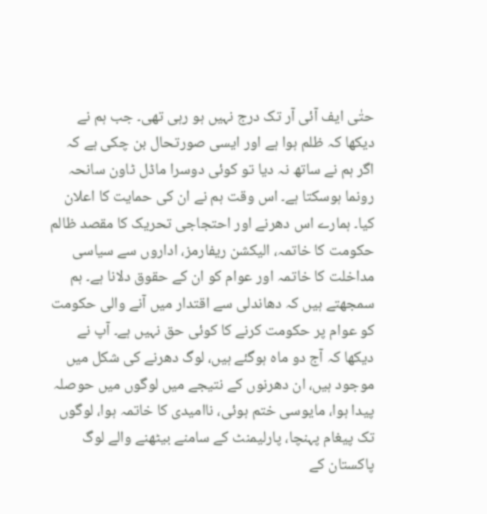حتٰی ایف آئی آر تک درج نہیں ہو رہی تھی۔ جب ہم نے دیکھا کہ ظلم ہوا ہے اور ایسی صورتحال بن چکی ہے کہ اگر ہم نے ساتھ نہ دیا تو کوئی دوسرا ماڈل ٹاون سانحہ رونما ہوسکتا ہے۔ اس وقت ہم نے ان کی حمایت کا اعلان کیا۔ ہمارے اس دھرنے اور احتجاجی تحریک کا مقصد ظالم حکومت کا خاتمہ، الیکشن ریفارمز، اداروں سے سیاسی مداخلت کا خاتمہ اور عوام کو ان کے حقوق دلانا ہے۔ ہم سمجھتے ہیں کہ دھاندلی سے اقتدار میں آنے والی حکومت کو عوام پر حکومت کرنے کا کوئی حق نہیں ہے۔ آپ نے دیکھا کہ آج دو ماہ ہوگئے ہیں، لوگ دھرنے کی شکل میں موجود ہیں، ان دھرنوں کے نتیجے میں لوگوں میں حوصلہ پیدا ہوا، مایوسی ختم ہوئی، ناامیدی کا خاتمہ ہوا، لوگوں تک پیغام پہنچا، پارلیمنٹ کے سامنے بیٹھنے والے لوگ پاکستان کے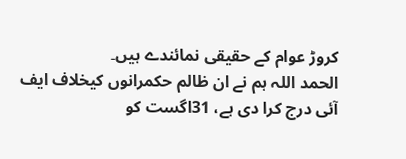کروڑ عوام کے حقیقی نمائندے ہیں۔
الحمد اللہ ہم نے ان ظالم حکمرانوں کیخلاف ایف آئی درج کرا دی ہے، 31اگست کو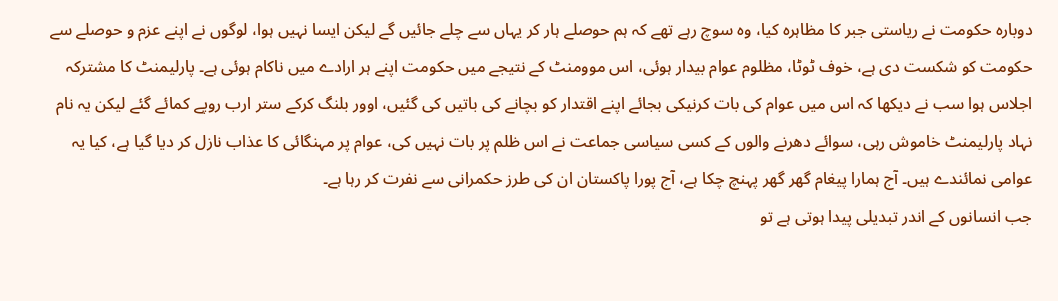دوبارہ حکومت نے ریاستی جبر کا مظاہرہ کیا، وہ سوچ رہے تھے کہ ہم حوصلے ہار کر یہاں سے چلے جائیں گے لیکن ایسا نہیں ہوا، لوگوں نے اپنے عزم و حوصلے سے حکومت کو شکست دی ہے، خوف ٹوٹا، مظلوم عوام بیدار ہوئی، اس موومنٹ کے نتیجے میں حکومت اپنے ہر ارادے میں ناکام ہوئی ہے۔ پارلیمنٹ کا مشترکہ اجلاس ہوا سب نے دیکھا کہ اس میں عوام کی بات کرنیکی بجائے اپنے اقتدار کو بچانے کی باتیں کی گئیں، اوور بلنگ کرکے ستر ارب روپے کمائے گئے لیکن یہ نام نہاد پارلیمنٹ خاموش رہی، سوائے دھرنے والوں کے کسی سیاسی جماعت نے اس ظلم پر بات نہیں کی، عوام پر مہنگائی کا عذاب نازل کر دیا گیا ہے، کیا یہ عوامی نمائندے ہیں۔ آج ہمارا پیغام گھر گھر پہنچ چکا ہے، آج پورا پاکستان ان کی طرز حکمرانی سے نفرت کر رہا ہے۔
جب انسانوں کے اندر تبدیلی پیدا ہوتی ہے تو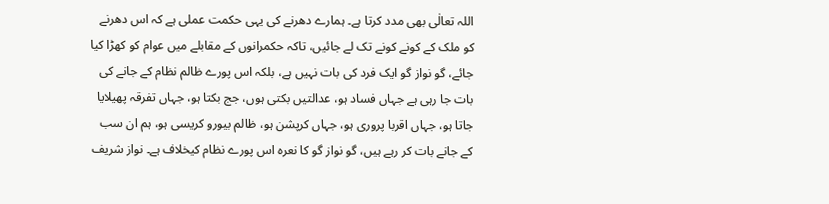اللہ تعالٰی بھی مدد کرتا ہے۔ ہمارے دھرنے کی یہی حکمت عملی ہے کہ اس دھرنے کو ملک کے کونے کونے تک لے جائیں، تاکہ حکمرانوں کے مقابلے میں عوام کو کھڑا کیا جائے، گو نواز گو ایک فرد کی بات نہیں ہے، بلکہ اس پورے ظالم نظام کے جانے کی بات جا رہی ہے جہاں فساد ہو، عدالتیں بکتی ہوں، جج بکتا ہو، جہاں تفرقہ پھیلایا جاتا ہو، جہاں اقربا پروری ہو، جہاں کرپشن ہو، ظالم بیورو کریسی ہو، ہم ان سب کے جانے بات کر رہے ہیں، گو نواز گو کا نعرہ اس پورے نظام کیخلاف ہے۔ نواز شریف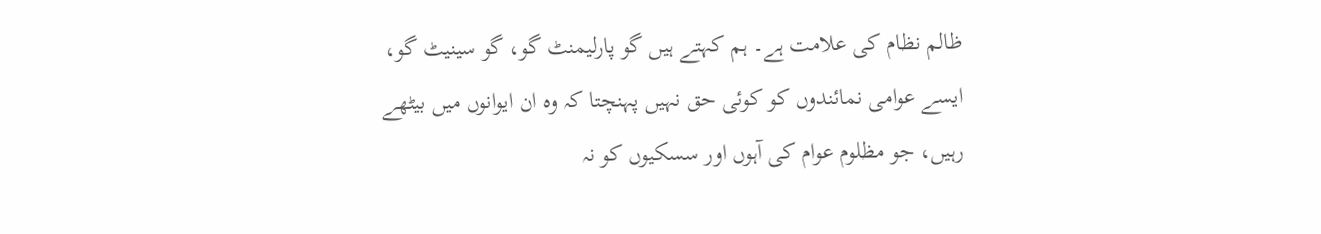ظالم نظام کی علامت ہے۔ ہم کہتے ہیں گو پارلیمنٹ گو، گو سینیٹ گو، ایسے عوامی نمائندوں کو کوئی حق نہیں پہنچتا کہ وہ ان ایوانوں میں بیٹھے رہیں، جو مظلوم عوام کی آہوں اور سسکیوں کو نہ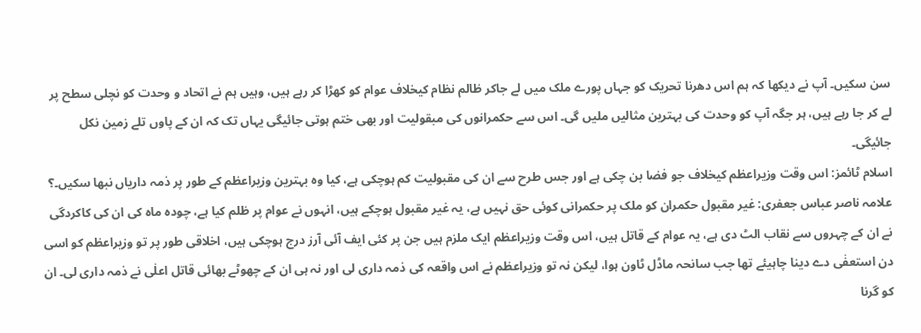سن سکیں۔ آپ نے دیکھا کہ ہم اس دھرنا تحریک کو جہاں پورے ملک میں لے جاکر ظالم نظام کیخلاف عوام کو کھڑا کر رہے ہیں، وہیں ہم نے اتحاد و وحدت کو نچلی سطح پر لے کر جا رہے ہیں، ہر جگہ آپ کو وحدت کی بہترین مثالیں ملیں گی۔ اس سے حکمرانوں کی مبقولیت اور بھی ختم ہوتی جائیگی یہاں تک کہ ان کے پاوں تلے زمین نکل جائیگی۔
اسلام ٹائمز: اس وقت وزیراعظم کیخلاف جو فضا بن چکی ہے اور جس طرح سے ان کی مقبولیت کم ہوچکی ہے، کیا وہ بہترین وزیراعظم کے طور پر ذمہ داریاں نبھا سکیں۔؟
علامہ ناصر عباس جعفری: غیر مقبول حکمران کو ملک پر حکمرانی کوئی حق نہیں ہے، یہ غیر مقبول ہوچکے ہیں، انہوں نے عوام پر ظلم کیا ہے، چودہ ماہ کی ان کی کاکردگی نے ان کے چہروں سے نقاب الٹ دی ہے، یہ عوام کے قاتل ہیں، اس وقت وزیراعظم ایک ملزم ہیں جن پر کئی ایف آئی آرز درج ہوچکی ہیں، اخلاقی طور پر تو وزیراعظم کو اسی دن استعفٰی دے دینا چاہیئے تھا جب سانحہ ماڈل ٹاون ہوا، لیکن نہ تو وزیراعظم نے اس واقعہ کی ذمہ داری لی اور نہ ہی ان کے چھوٹے بھائی قاتل اعلٰی نے ذمہ داری لی۔ ان کو گرنا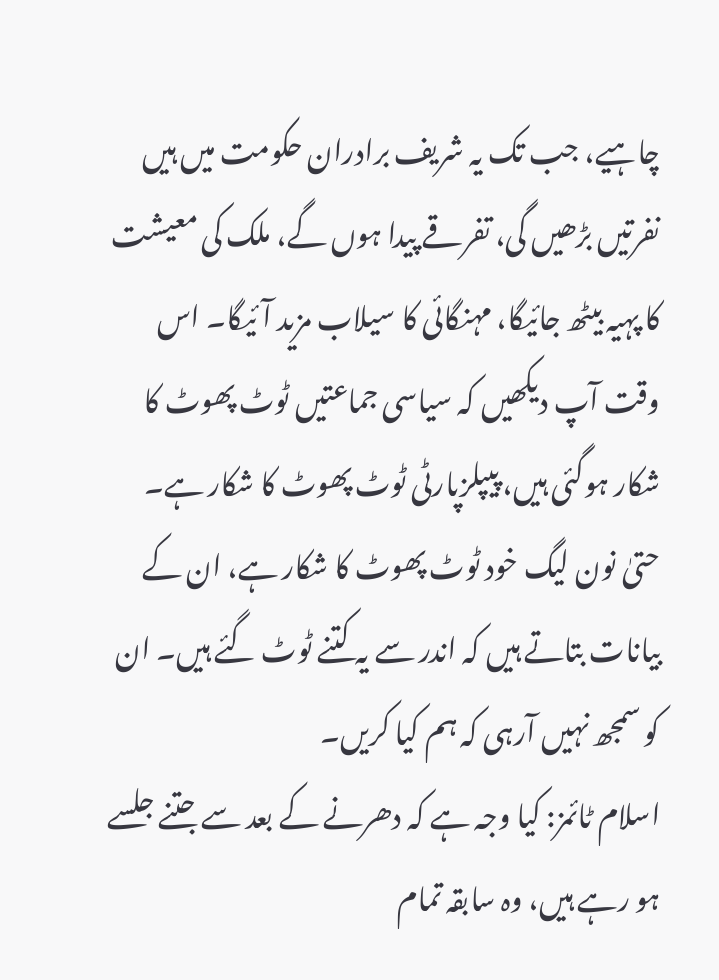چاہیے، جب تک یہ شریف برادران حکومت میں ہیں نفرتیں بڑھیں گی، تفرقے پیدا ہوں گے، ملک کی معیشت کا پہیہ بیٹھ جائیگا، مہنگائی کا سیلاب مزید آئیگا۔ اس وقت آپ دیکھیں کہ سیاسی جماعتیں ٹوٹ پھوٹ کا شکار ہوگئی ہیں، پیپلزپارٹی ٹوٹ پھوٹ کا شکار ہے۔ حتیٰ نون لیگ خود ٹوٹ پھوٹ کا شکار ہے، ان کے بیانات بتاتے ہیں کہ اندر سے یہ کتنے ٹوٹ گئے ہیں۔ ان کو سمجھ نہیں آرہی کہ ہم کیا کریں۔
اسلام ٹائمز: کیا وجہ ہے کہ دھرنے کے بعد سے جتنے جلسے ہو رہے ہیں، وہ سابقہ تمام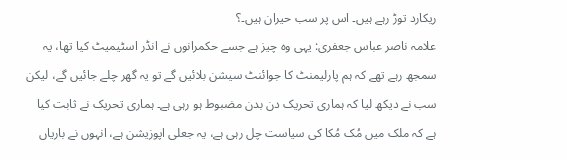ریکارد توڑ رہے ہیں۔ اس پر سب حیران ہیں۔؟
علامہ ناصر عباس جعفری: یہی وہ چیز ہے جسے حکمرانوں نے انڈر اسٹیمیٹ کیا تھا، یہ سمجھ رہے تھے کہ ہم پارلیمنٹ کا جوائنٹ سیشن بلائیں گے تو یہ گھر چلے جائیں گے، لیکن سب نے دیکھ لیا کہ ہماری تحریک دن بدن مضبوط ہو رہی ہے۔ ہماری تحریک نے ثابت کیا ہے کہ ملک میں مُک مُکا کی سیاست چل رہی ہے، یہ جعلی اپوزیشن ہے، انہوں نے باریاں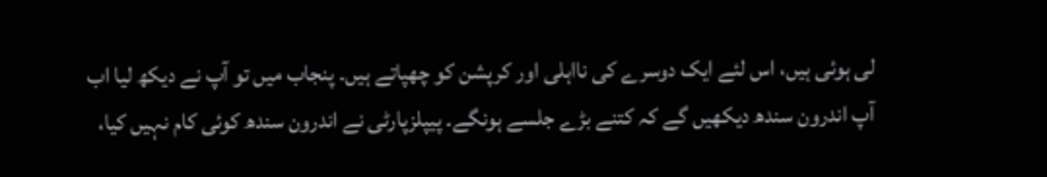لی ہوئی ہیں، اس لئے ایک دوسرے کی نااہلی اور کرپشن کو چھپاتے ہیں۔ پنجاب میں تو آپ نے دیکھ لیا اب آپ اندرون سندھ دیکھیں گے کہ کتنے بڑے جلسے ہونگے۔ پیپلزپارٹی نے اندرون سندھ کوئی کام نہیں کیا،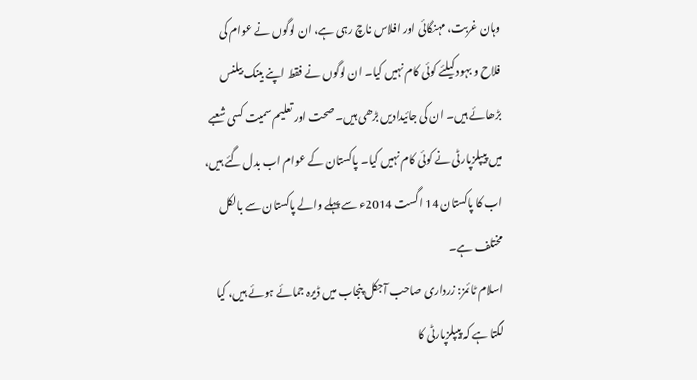وہان غربت، مہنگائی اور افلاس ناچ رہی ہے، ان لوگوں نے عوام کی فلاح و بہود کیلئے کوئی کام نہیں کیا۔ ان لوگوں نے فقط اپنے بینک بیلنس بڑھائے ہیں۔ ان کی جائیدادیں بڑھی ہیں۔ صحت اور تعلیم سمیت کسی شعبے میں پیپلزپارٹی نے کوئی کام نہیں کیا۔ پاکستان کے عوام اب بدل گئے ہیں، اب کا پاکستان 14 اگست 2014ء سے پہلے والے پاکستان سے بالکل مختلف ہے۔
اسلام ٹائمز: زرداری صاحب آجکل پنجاب میں ڈیرہ جمائے ہوئے ہیں، کیا لگتا ہے کہ پیپلزپارٹی کا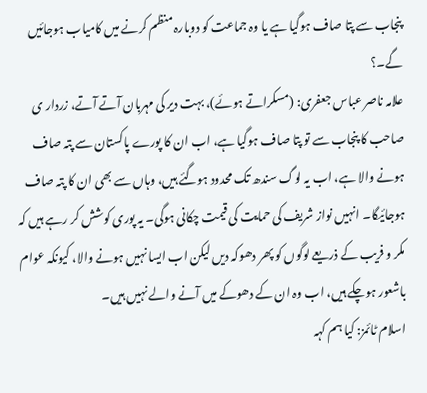پنجاب سے پتا صاف ہوگیا ہے یا وہ جماعت کو دوبارہ منظم کرنے میں کامیاب ہوجائیں گے۔؟
علامہ ناصر عباس جعفری: (مسکراتے ہوئے)، بہت دیر کی مہربان آتے آتے، زردار ی صاحب کا پنجاب سے تو پتا صاف ہوگیا ہے، اب ان کا پورے پاکستان سے پتہ صاف ہونے والا ہے، اب یہ لوگ سندھ تک محدود ہوگئے ہیں، وہاں سے بھی ان کا پتہ صاف ہوجائیگا۔ انہیں نواز شریف کی حمایت کی قیمت چکانی ہوگی۔ یہ پوری کوشش کر رہے ہیں کہ مکر و فریب کے ذریعے لوگوں کو پھر دھوکہ دیں لیکن اب ایسا نہیں ہونے والا، کیونکہ عوام باشعور ہوچکے ہیں، اب وہ ان کے دھوکے میں آنے والے نہیں ہیں۔
اسلام ٹائمز: کیا ہم کہہ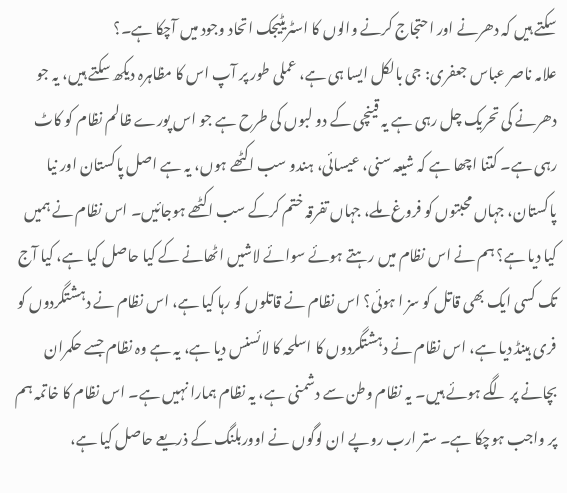سکتے ہیں کہ دھرنے اور احتجاج کرنے والوں کا اسٹریٹیجک اتحاد وجود میں آچکا ہے۔؟
علامہ ناصر عباس جعفری: جی بالکل ایسا ہی ہے، عملی طور پر آپ اس کا مظاہرہ دیکھ سکتے ہیں، یہ جو دھرنے کی تحریک چل رہی ہے یہ قینچی کے دو لبوں کی طرح ہے جو اس پورے ظالم نظام کو کاٹ رہی ہے۔ کتنا اچھا ہے کہ شیعہ سنی، عیسائی، ہندو سب اکٹھے ہوں، یہ ہے اصل پاکستان اور نیا پاکستان، جہاں محبتوں کو فروغ ملے، جہاں تفرقہ ختم کرکے سب اکٹھے ہوجائیں۔ اس نظام نے ہمیں کیا دیا ہے؟ ہم نے اس نظام میں رہتے ہوئے سوائے لاشیں اٹھانے کے کیا حاصل کیا ہے، کیا آج تک کسی ایک بھی قاتل کو سز ا ہوئی؟ اس نظام نے قاتلوں کو رہا کیا ہے، اس نظام نے دہشتگردوں کو فری ہینڈ دیا ہے، اس نظام نے دہشتگردوں کا اسلحہ کا لائسنس دیا ہے، یہ ہے وہ نظام جسے حکمران بچانے پر لگے ہوئے ہیں۔ یہ نظام وطن سے دشمنی ہے، یہ نظام ہمارا نہیں ہے۔ اس نظام کا خاتمہ ہم پر واجب ہوچکا ہے۔ ستر ارب روپے ان لوگوں نے اووربلنگ کے ذریعے حاصل کیا ہے،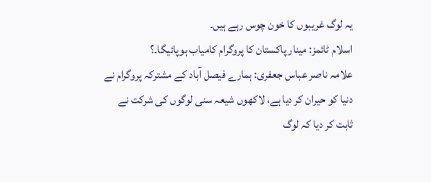یہ لوگ غریبوں کا خون چوس رہے ہیں۔
اسلام ٹائمز: مینار پاکستان کا پروگرام کامیاب ہوپائیگا۔؟
علامہ ناصر عباس جعفری: ہمارے فیصل آباد کے مشترکہ پروگرام نے دنیا کو حیران کر دیا ہے، لاکھوں شیعہ سنی لوگوں کی شرکت نے ثابت کر دیا کہ لوگ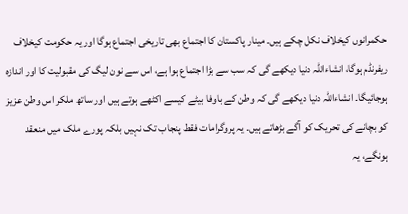حکمرانوں کیخلاف نکل چکے ہیں۔ مینار پاکستان کا اجتماع بھی تاریخی اجتماع ہوگا اور یہ حکومت کیخلاف ریفرنڈم ہوگا، انشاءاللہ دنیا دیکھے گی کہ سب سے بڑا اجتماع ہوا ہے، اس سے نون لیگ کی مقبولیت کا اور اندازہ ہوجائیگا۔ انشاءاللہ دنیا دیکھے گی کہ وطن کے باوفا بیٹے کیسے اکٹھے ہوتے ہیں اور ساتھ ملکر اس وطن عزیز کو بچانے کی تحریک کو آگے بڑھاتے ہیں۔ یہ پروگرامات فقط پنجاب تک نہیں بلکہ پورے ملک میں منعقد ہونگے، یہ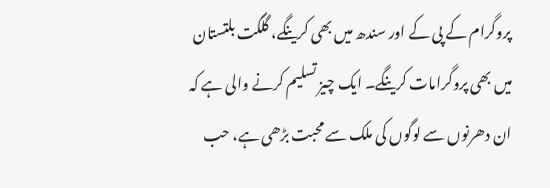پروگرام کے پی کے اور سندھ میں بھی کرینگے، گلگت بلتستان میں بھی پروگرامات کرینگے۔ ایک چیز تسلیم کرنے والی ہے کہ ان دھرنوں سے لوگوں کی ملک سے محبت بڑھی ہے، حب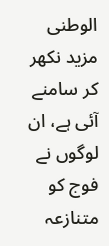الوطنی مزید نکھر کر سامنے آئی ہے، ان لوگوں نے فوج کو متنازعہ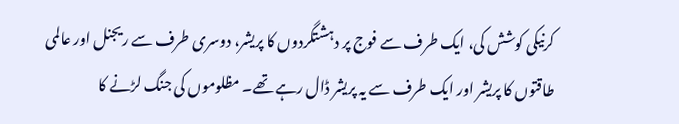کرنیکی کوشش کی، ایک طرف سے فوج پر دہشتگردوں کا پریشر، دوسری طرف سے ریجنل اور عالمی طاقتوں کا پریشر اور ایک طرف سے یہ پریشر ڈال رہے تھے۔ مظلوموں کی جنگ لڑنے کا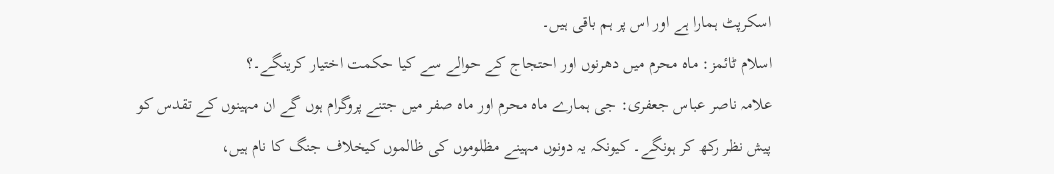اسکرپٹ ہمارا ہے اور اس پر ہم باقی ہیں۔
اسلام ٹائمز: ماہ محرم میں دھرنوں اور احتجاج کے حوالے سے کیا حکمت اختیار کرینگے۔؟
علامہ ناصر عباس جعفری: جی ہمارے ماہ محرم اور ماہ صفر میں جتنے پروگرام ہوں گے ان مہینوں کے تقدس کو پیش نظر رکھ کر ہونگے۔ کیونکہ یہ دونوں مہینے مظلوموں کی ظالموں کیخلاف جنگ کا نام ہیں،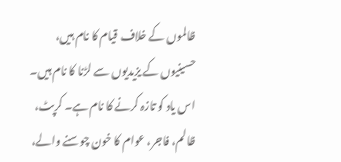ظالموں کے خلاف قیام کا نام ہیں، حسینیوں کے یزیدیوں سے لڑنا کا نام ہیں۔ اس یاد کو تازہ کرنے کا نام ہے۔ کرپٹ، ظالم، فاجر، عوام کا خون چوسنے والے،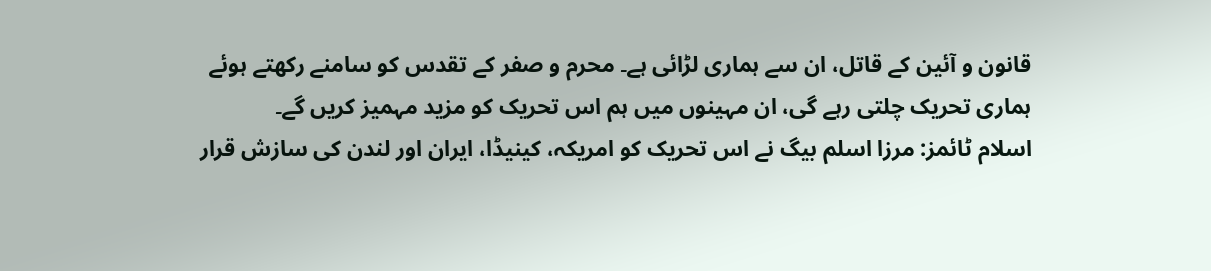قانون و آئین کے قاتل، ان سے ہماری لڑائی ہے۔ محرم و صفر کے تقدس کو سامنے رکھتے ہوئے ہماری تحریک چلتی رہے گی، ان مہینوں میں ہم اس تحریک کو مزید مہمیز کریں گے۔
اسلام ٹائمز: مرزا اسلم بیگ نے اس تحریک کو امریکہ، کینیڈا، ایران اور لندن کی سازش قرار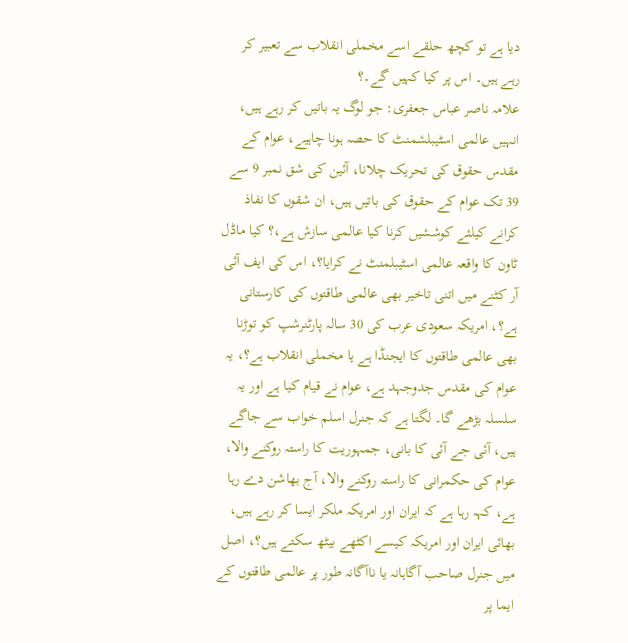دیا ہے تو کچھ حلقے اسے مخملی انقلاب سے تعبیر کر رہے ہیں۔ اس پر کیا کہیں گے۔؟
علامہ ناصر عباس جعفری: جو لوگ یہ باتیں کر رہے ہیں، انہیں عالمی اسٹیبلشمنٹ کا حصہ ہونا چاہیے، عوام کے مقدس حقوق کی تحریک چلانا، آئین کی شق نمبر 9 سے 39 تک عوام کے حقوق کی باتیں ہیں، ان شقوں کا نفاذ کرانے کیلئے کوششیں کرنا کیا عالمی سازش ہے،؟ کیا ماڈل ٹاون کا واقعہ عالمی اسٹیبلمنٹ نے کرایا؟، اس کی ایف آئی آر کٹنے میں اتنی تاخیر بھی عالمی طاقتوں کی کارستانی ہے؟، امریکہ سعودی عرب کی 30 سالہ پارٹنرشپ کو توڑنا بھی عالمی طاقتوں کا ایجنڈا ہے یا مخملی انقلاب ہے؟، یہ عوام کی مقدس جدوجہد ہے، عوام نے قیام کیا ہے اور یہ سلسلہ بڑھے گا۔ لگتا ہے کہ جنرل اسلم خواب سے جاگے ہیں، آئی جے آئی کا بانی، جمہوریت کا راستہ روکنے والا، عوام کی حکمرانی کا راستہ روکنے والا، آج بھاشن دے رہا ہے، کہہ رہا ہے کہ ایران اور امریکہ ملکر ایسا کر رہے ہیں، بھائی ایران اور امریکہ کیسے اکٹھے بیٹھ سکتے ہیں؟، اصل میں جنرل صاحب آگاہانہ یا ناآگانہ طور پر عالمی طاقتوں کے ایما پر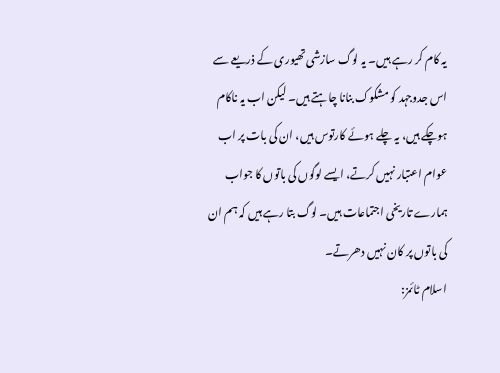یہ کام کر رہے ہیں۔ یہ لوگ سازشی تھیوری کے ذریعے سے اس جدوجہد کو مشکوک بنانا چاہتے ہیں۔ لیکن اب یہ ناکام ہوچکے ہیں، یہ چلے ہوئے کارتوس ہیں، ان کی بات پر اب عوام اعتبار نہیں کرتے، ایسے لوگوں کی باتوں کا جواب ہمارے تاریخی اجتماعات ہیں۔ لوگ بتا رہے ہیں کہ ہم ان کی باتوں پر کان نہیں دھرتے۔
اسلام ٹائمز: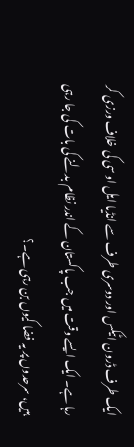ایک طرف ڈرون اٹیکس اور دوسری طرف سے انڈیا ایل او سی کی خلاف ورزی کر رہا ہے۔ ایک ایسے وقت میں جب پاکستان کے اندر نظام بدلنے کی بات کی جا رہی ہیں، سرحدوں پر یہ فضا کیوں بن رہی ہے۔؟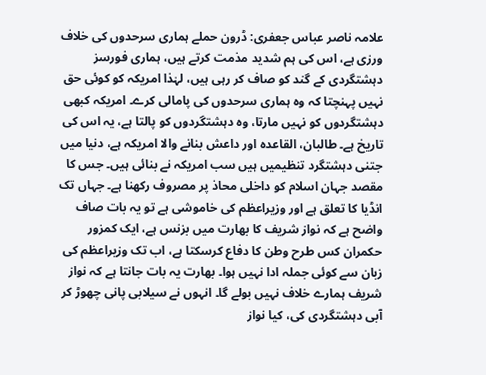علامہ ناصر عباس جعفری: ڈرون حملے ہماری سرحدوں کی خلاف ورزی ہے، اس کی ہم شدید مذمت کرتے ہیں، ہماری فورسز دہشتگردی کے گند کو صاف کر رہی ہیں، لہٰذا امریکہ کو کوئی حق نہیں پہنچتا کہ وہ ہماری سرحدوں کی پامالی کرے۔ امریکہ کبھی دہشتگردوں کو نہیں مارتا، وہ دہشتگردوں کو پالتا ہے، یہ اس کی تاریخ ہے۔ طالبان، القاعدہ اور داعش بنانے والا امریکہ ہے، دنیا میں جتنی دہشتگرد تنظیمیں ہیں سب امریکہ نے بنائی ہیں۔ جس کا مقصد جہان اسلام کو داخلی محاذ پر مصروف رکھنا ہے۔ جہاں تک انڈیا کا تعلق ہے اور وزیراعظم کی خاموشی ہے تو یہ بات صاف واضح ہے کہ نواز شریف کا بھارت میں بزنس ہے، ایک کمزور حکمران کس طرح وطن کا دفاع کرسکتا ہے، اب تک وزیراعظم کی زبان سے کوئی جملہ ادا نہیں ہوا۔ بھارت یہ بات جانتا ہے کہ نواز شریف ہمارے خلاف نہیں بولے گا۔ انہوں نے سیلابی پانی چھوڑ کر آبی دہشتگردی کی، کیا نواز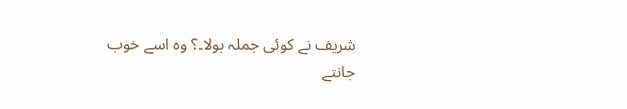شریف نے کوئی جملہ بولا۔؟ وہ اسے خوب جانتے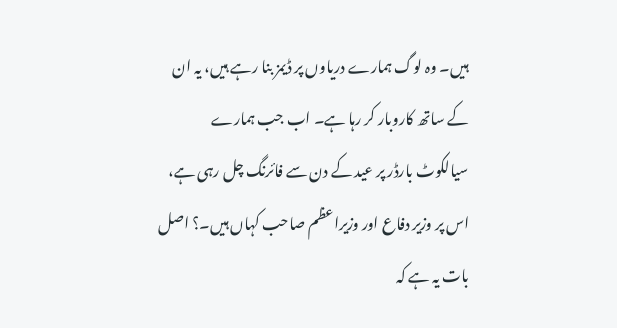ہیں۔ وہ لوگ ہمارے دریاوں پر ڈیمز بنا رہے ہیں، یہ ان کے ساتھ کاروبار کر رہا ہے۔ اب جب ہمارے سیالکوٹ بارڈر پر عید کے دن سے فائرنگ چل رہی ہے، اس پر وزیر دفاع اور وزیراعظم صاحب کہاں ہیں۔؟ اصل بات یہ ہے کہ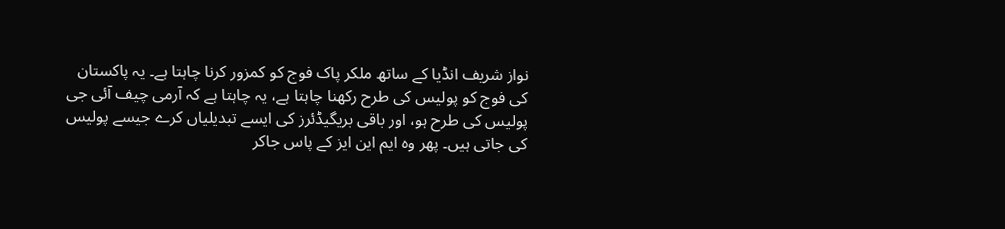نواز شریف انڈیا کے ساتھ ملکر پاک فوج کو کمزور کرنا چاہتا ہے۔ یہ پاکستان کی فوج کو پولیس کی طرح رکھنا چاہتا ہے، یہ چاہتا ہے کہ آرمی چیف آئی جی پولیس کی طرح ہو، اور باقی بریگیڈئرز کی ایسے تبدیلیاں کرے جیسے پولیس کی جاتی ہیں۔ پھر وہ ایم این ایز کے پاس جاکر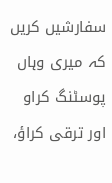سفارشیں کریں کہ میری وہاں پوسٹنگ کراو اور ترقی کراؤ،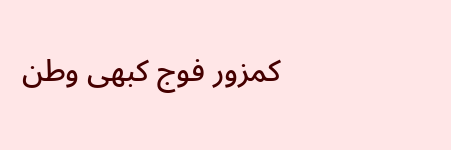کمزور فوج کبھی وطن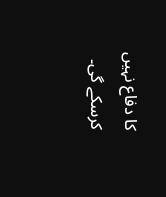کا دفاع نہیں کرسکے گی۔